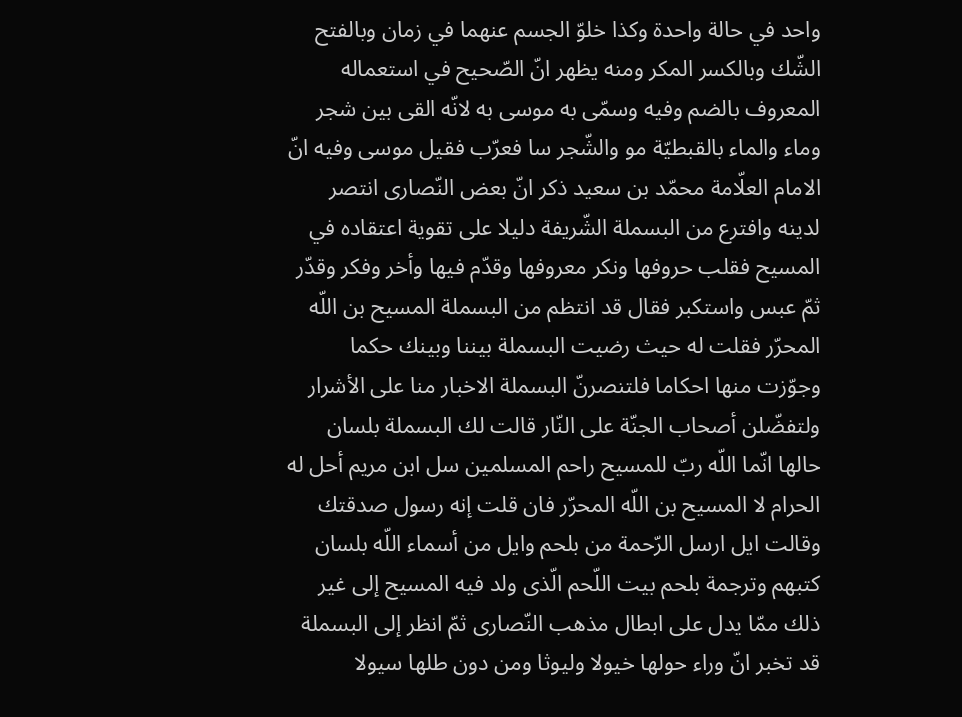واحد في حالة واحدة وكذا خلوّ الجسم عنهما في زمان وبالفتح الشّك وبالكسر المكر ومنه يظهر انّ الصّحيح في استعماله المعروف بالضم وفيه وسمّى به موسى به لانّه القى بين شجر وماء والماء بالقبطيّة مو والشّجر سا فعرّب فقيل موسى وفيه انّ الامام العلّامة محمّد بن سعيد ذكر انّ بعض النّصارى انتصر لدينه وافترع من البسملة الشّريفة دليلا على تقوية اعتقاده في المسيح فقلب حروفها ونكر معروفها وقدّم فيها وأخر وفكر وقدّر ثمّ عبس واستكبر فقال قد انتظم من البسملة المسيح بن اللّه المحرّر فقلت له حيث رضيت البسملة بيننا وبينك حكما وجوّزت منها احكاما فلتنصرنّ البسملة الاخبار منا على الأشرار ولتفضّلن أصحاب الجنّة على النّار قالت لك البسملة بلسان حالها انّما اللّه ربّ للمسيح راحم المسلمين سل ابن مريم أحل له الحرام لا المسيح بن اللّه المحرّر فان قلت إنه رسول صدقتك وقالت ايل ارسل الرّحمة من بلحم وايل من أسماء اللّه بلسان كتبهم وترجمة بلحم بيت اللّحم الّذى ولد فيه المسيح إلى غير ذلك ممّا يدل على ابطال مذهب النّصارى ثمّ انظر إلى البسملة قد تخبر انّ وراء حولها خيولا وليوثا ومن دون طلها سيولا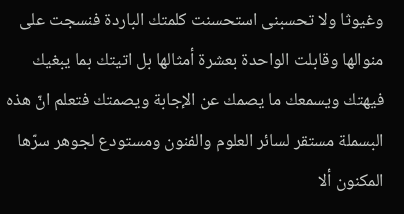وغيوثا ولا تحسبنى استحسنت كلمتك الباردة فنسجت على منوالها وقابلت الواحدة بعشرة أمثالها بل اتيتك بما يبغيك فيهتك ويسمعك ما يصمك عن الإجابة ويصمتك فتعلم انّ هذه البسملة مستقر لسائر العلوم والفنون ومستودع لجوهر سرّها المكنون ألا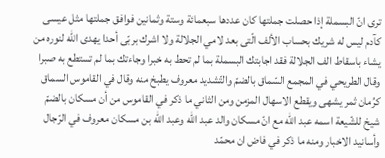ترى انّ البسملة إذا حصلت جملتها كان عددها سبعمائة وستة وثمانين فوافق جملتها مثل عيسى كآدم ليس له شريك بحساب الألف الّتى بعد لامي الجلالة ولا اشرك بربّى أحدا يهدى اللّه لنوره من يشاء باسقاط الف الجلالة فقد اجابتك البسملة بما لم تحط به خبرا وجاءتك بما لم تستطع به صبرا وقال الطريحي في المجمع السّماق بالضمّ والتّشديد معروف يطبخ منه وقال في القاموس السماق كرُمان ثمر يشهى ويقطع الاسهال المزمن ومن الثاني ما ذكر في القاموس من أن مسكان بالضمّ شيخ للشّيعة اسمه عبد اللّه مع انّ مسكان والد عبد اللّه وعبد اللّه بن مسكان معروف في الرّجال وأسانيد الاخبار ومنه ما ذكر في فاض ان محمّد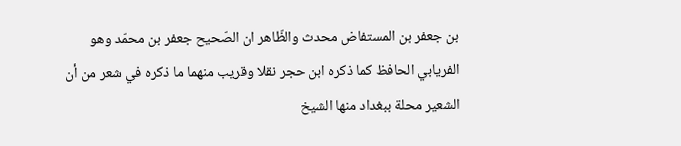بن جعفر بن المستفاض محدث والظّاهر ان الصّحيح جعفر بن محمّد وهو الفريابي الحافظ كما ذكره ابن حجر نقلا وقريب منهما ما ذكره في شعر من أن الشعير محلة ببغداد منها الشيخ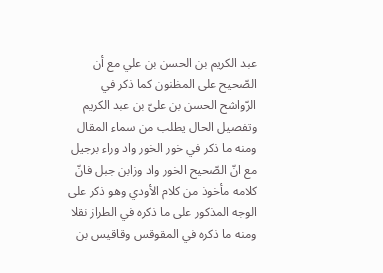عبد الكريم بن الحسن بن علي مع أن الصّحيح على المظنون كما ذكر في الرّواشح الحسن بن علىّ بن عبد الكريم وتفصيل الحال يطلب من سماء المقال ومنه ما ذكر في خور الخور واد وراء برجيل مع انّ الصّحيح الخور واد وزابن جبل فانّ كلامه مأخوذ من كلام الأودي وهو ذكر على الوجه المذكور على ما ذكره في الطراز نقلا ومنه ما ذكره في المقوقس وقاقيس بن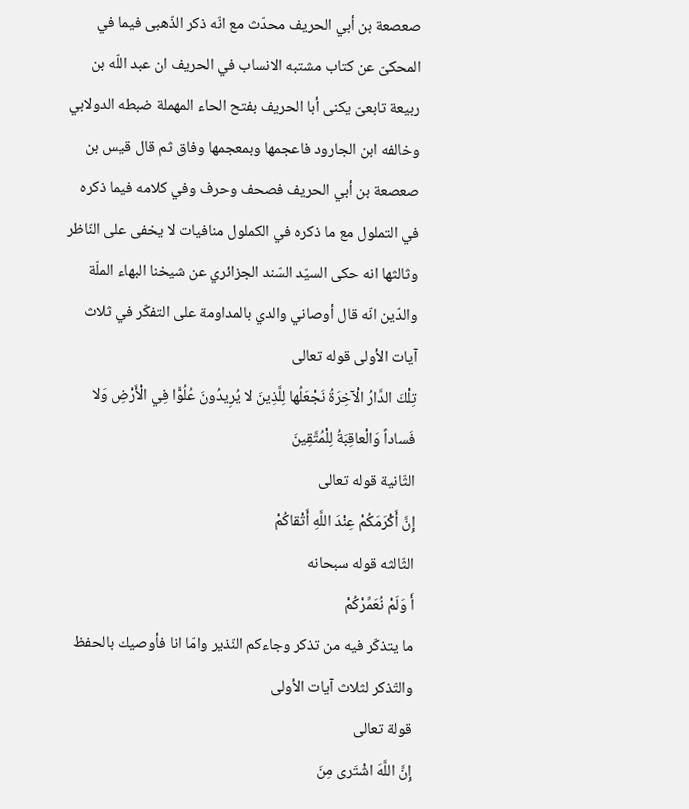صعصعة بن أبي الحريف محدّث مع انّه ذكر الذّهبى فيما في المحكىّ عن كتاب مشتبه الانساب في الحريف ان عبد اللّه بن ربيعة تابعىّ يكنى أبا الحريف بفتح الحاء المهملة ضبطه الدولابي وخالفه ابن الجارود فاعجمها وبمعجمها وفاق ثم قال قيس بن صعصعة بن أبي الحريف فصحف وحرف وفي كلامه فيما ذكره في التملول مع ما ذكره في الكملول منافيات لا يخفى على النّاظر وثالثها انه حكى السيّد السّند الجزائري عن شيخنا البهاء الملّة والدّين انّه قال أوصاني والدي بالمداومة على التفكّر في ثلاث آيات الأولى قوله تعالى
تِلْكَ الدَّارُ الْآخِرَةُ نَجْعَلُها لِلَّذِينَ لا يُرِيدُونَ عُلُوًّا فِي الْأَرْضِ وَلا فَساداً وَالْعاقِبَةُ لِلْمُتَّقِينَ
الثّانية قوله تعالى
إِنَّ أَكْرَمَكُمْ عِنْدَ اللَّهِ أَتْقاكُمْ
الثّالثه قوله سبحانه
أَ وَلَمْ نُعَمِّرْكُمْ
ما يتذكّر فيه من تذكر وجاءكم النّذير وامّا انا فأوصيك بالحفظ والتّذكر لثلاث آيات الأولى
قولة تعالى
إِنَّ اللَّهَ اشْتَرى مِنَ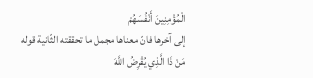الْمُؤْمِنِينَ أَنْفُسَهُمْ
إلى آخرها فانّ معناها مجمل ما تحققته الثّانية قوله
مَنْ ذَا الَّذِي يُقْرِضُ اللَّهَ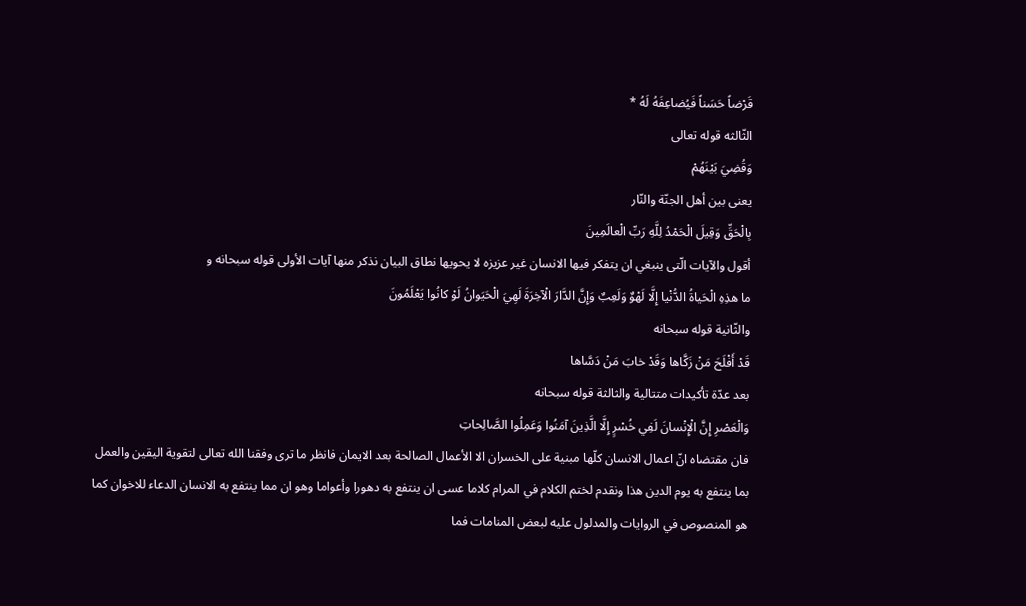قَرْضاً حَسَناً فَيُضاعِفَهُ لَهُ *
الثّالثه قوله تعالى
وَقُضِيَ بَيْنَهُمْ
يعنى بين أهل الجنّة والنّار
بِالْحَقِّ وَقِيلَ الْحَمْدُ لِلَّهِ رَبِّ الْعالَمِينَ
أقول والآيات الّتى ينبغي ان يتفكر فيها الانسان غير عزيزه لا يحويها نطاق البيان نذكر منها آيات الأولى قوله سبحانه و
ما هذِهِ الْحَياةُ الدُّنْيا إِلَّا لَهْوٌ وَلَعِبٌ وَإِنَّ الدَّارَ الْآخِرَةَ لَهِيَ الْحَيَوانُ لَوْ كانُوا يَعْلَمُونَ
والثّانية قوله سبحانه
قَدْ أَفْلَحَ مَنْ زَكَّاها وَقَدْ خابَ مَنْ دَسَّاها
بعد عدّة تأكيدات متتالية والثالثة قوله سبحانه
وَالْعَصْرِ إِنَّ الْإِنْسانَ لَفِي خُسْرٍ إِلَّا الَّذِينَ آمَنُوا وَعَمِلُوا الصَّالِحاتِ
فان مقتضاه انّ اعمال الانسان كلّها مبنية على الخسران الا الأعمال الصالحة بعد الايمان فانظر ما ترى وفقنا الله تعالى لتقوية اليقين والعمل بما ينتفع به يوم الدين هذا ونقدم لختم الكلام في المرام كلاما عسى ان ينتفع به دهورا وأعواما وهو ان مما ينتفع به الانسان الدعاء للاخوان كما هو المنصوص في الروايات والمدلول عليه لبعض المنامات فما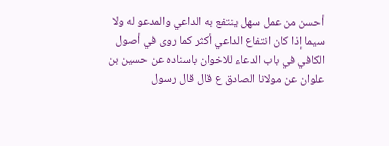أحسن من عمل سهل ينتفع به الداعي والمدعو له ولا سيما إذا كان انتفاع الداعي أكثر كما روى في أصول الكافي في باب الدعاء للاخوان باسناده عن حسين بن علوان عن مولانا الصادق ع قال قال رسول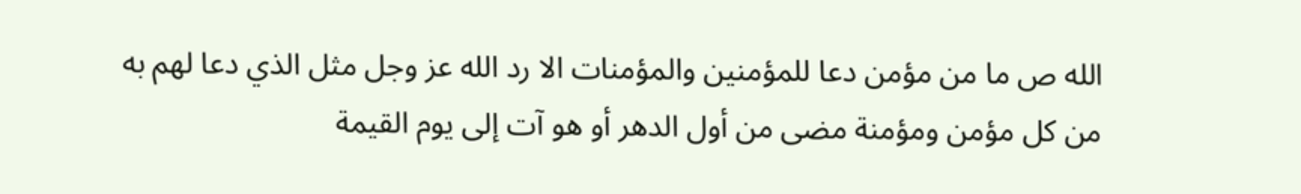الله ص ما من مؤمن دعا للمؤمنين والمؤمنات الا رد الله عز وجل مثل الذي دعا لهم به من كل مؤمن ومؤمنة مضى من أول الدهر أو هو آت إلى يوم القيمة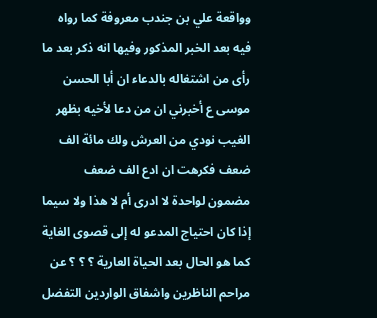وواقعة علي بن جندب معروفة كما رواه فيه بعد الخبر المذكور وفيها انه ذكر بعد ما رأى من اشتغاله بالدعاء ان أبا الحسن موسى ع أخبرني ان من دعا لأخيه بظهر الغيب نودي من العرش ولك مائة الف ضعف فكرهت ان ادع الف ضعف مضمون لواحدة لا ادرى أم لا هذا ولا سيما إذا كان احتياج المدعو له إلى قصوى الغاية كما هو الحال بعد الحياة العارية ؟ ؟ ؟ عن مراحم الناظرين واشفاق الواردين التفضل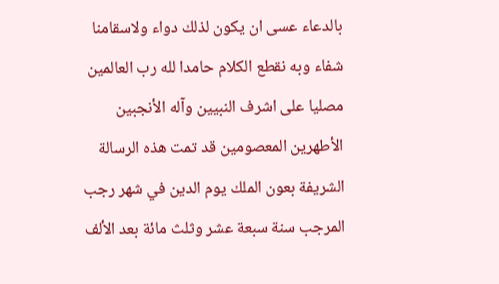بالدعاء عسى ان يكون لذلك دواء ولاسقامنا شفاء وبه نقطع الكلام حامدا لله رب العالمين مصليا على اشرف النبيين وآله الأنجبين الأطهرين المعصومين قد تمت هذه الرسالة الشريفة بعون الملك يوم الدين في شهر رجب المرجب سنة سبعة عشر وثلث مائة بعد الألف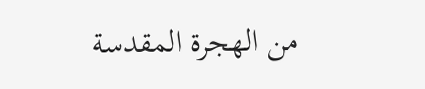من الهجرة المقدسة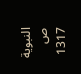النبوية ص 1317